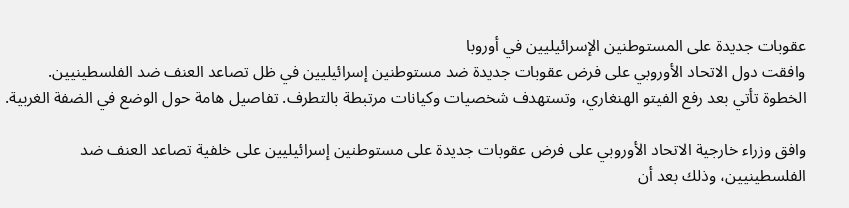عقوبات جديدة على المستوطنين الإسرائيليين في أوروبا
وافقت دول الاتحاد الأوروبي على فرض عقوبات جديدة ضد مستوطنين إسرائيليين في ظل تصاعد العنف ضد الفلسطينيين. الخطوة تأتي بعد رفع الفيتو الهنغاري، وتستهدف شخصيات وكيانات مرتبطة بالتطرف. تفاصيل هامة حول الوضع في الضفة الغربية.

وافق وزراء خارجية الاتحاد الأوروبي على فرض عقوبات جديدة على مستوطنين إسرائيليين على خلفية تصاعد العنف ضد الفلسطينيين، وذلك بعد أن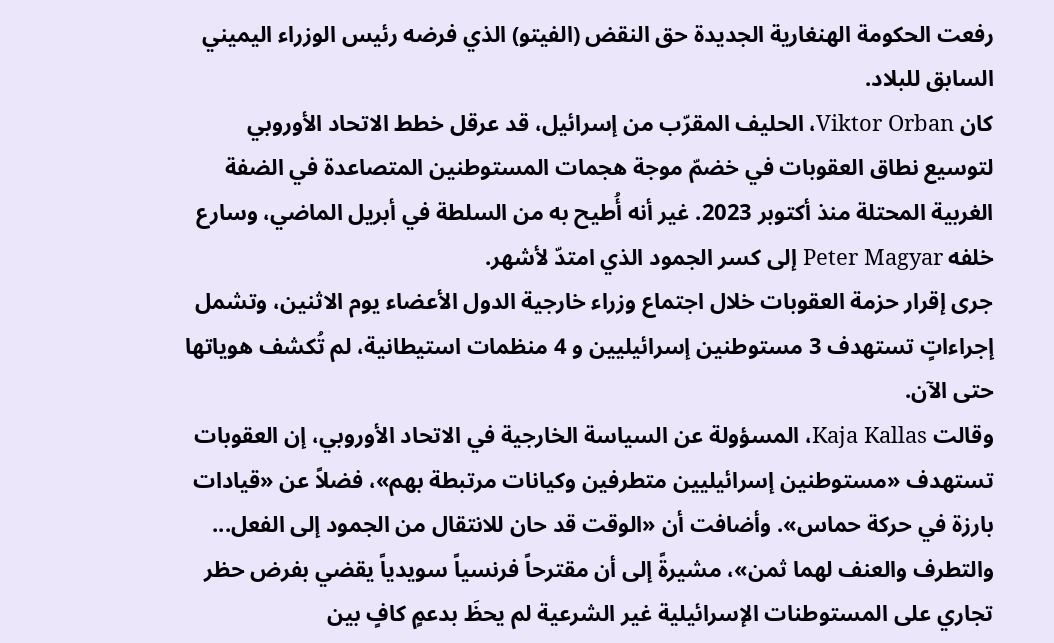رفعت الحكومة الهنغارية الجديدة حق النقض (الفيتو) الذي فرضه رئيس الوزراء اليميني السابق للبلاد.
كان Viktor Orban، الحليف المقرّب من إسرائيل، قد عرقل خطط الاتحاد الأوروبي لتوسيع نطاق العقوبات في خضمّ موجة هجمات المستوطنين المتصاعدة في الضفة الغربية المحتلة منذ أكتوبر 2023. غير أنه أُطيح به من السلطة في أبريل الماضي، وسارع خلفه Peter Magyar إلى كسر الجمود الذي امتدّ لأشهر.
جرى إقرار حزمة العقوبات خلال اجتماع وزراء خارجية الدول الأعضاء يوم الاثنين، وتشمل إجراءاتٍ تستهدف 3 مستوطنين إسرائيليين و 4 منظمات استيطانية، لم تُكشف هوياتها حتى الآن.
وقالت Kaja Kallas، المسؤولة عن السياسة الخارجية في الاتحاد الأوروبي، إن العقوبات تستهدف «مستوطنين إسرائيليين متطرفين وكيانات مرتبطة بهم»، فضلاً عن «قيادات بارزة في حركة حماس». وأضافت أن «الوقت قد حان للانتقال من الجمود إلى الفعل... والتطرف والعنف لهما ثمن»، مشيرةً إلى أن مقترحاً فرنسياً سويدياً يقضي بفرض حظر تجاري على المستوطنات الإسرائيلية غير الشرعية لم يحظَ بدعمٍ كافٍ بين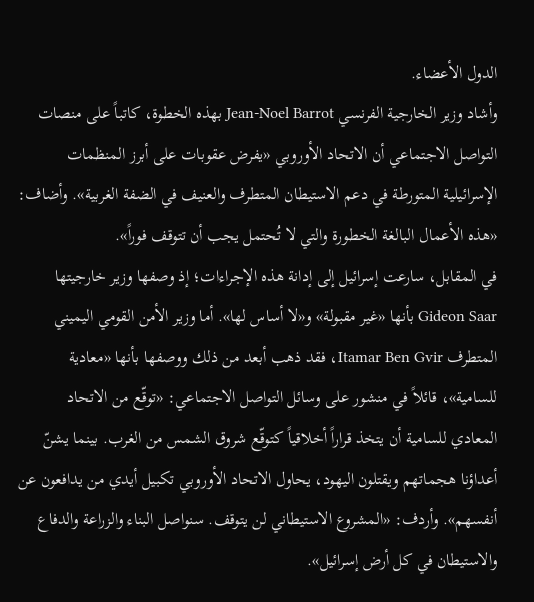الدول الأعضاء.
وأشاد وزير الخارجية الفرنسي Jean-Noel Barrot بهذه الخطوة، كاتباً على منصات التواصل الاجتماعي أن الاتحاد الأوروبي «يفرض عقوبات على أبرز المنظمات الإسرائيلية المتورطة في دعم الاستيطان المتطرف والعنيف في الضفة الغربية». وأضاف: «هذه الأعمال البالغة الخطورة والتي لا تُحتمل يجب أن تتوقف فوراً».
في المقابل، سارعت إسرائيل إلى إدانة هذه الإجراءات؛ إذ وصفها وزير خارجيتها Gideon Saar بأنها «غير مقبولة» و«لا أساس لها». أما وزير الأمن القومي اليميني المتطرف Itamar Ben Gvir، فقد ذهب أبعد من ذلك ووصفها بأنها «معادية للسامية»، قائلاً في منشور على وسائل التواصل الاجتماعي: «توقّع من الاتحاد المعادي للسامية أن يتخذ قراراً أخلاقياً كتوقّع شروق الشمس من الغرب. بينما يشنّ أعداؤنا هجماتهم ويقتلون اليهود، يحاول الاتحاد الأوروبي تكبيل أيدي من يدافعون عن أنفسهم». وأردف: «المشروع الاستيطاني لن يتوقف. سنواصل البناء والزراعة والدفاع والاستيطان في كل أرض إسرائيل».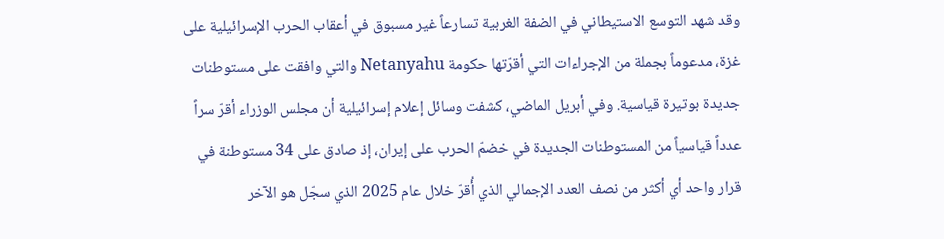وقد شهد التوسع الاستيطاني في الضفة الغربية تسارعاً غير مسبوق في أعقاب الحرب الإسرائيلية على غزة، مدعوماً بجملة من الإجراءات التي أقرّتها حكومة Netanyahu والتي وافقت على مستوطنات جديدة بوتيرة قياسية. وفي أبريل الماضي، كشفت وسائل إعلام إسرائيلية أن مجلس الوزراء أقرّ سراً عدداً قياسياً من المستوطنات الجديدة في خضمّ الحرب على إيران، إذ صادق على 34 مستوطنة في قرار واحد أي أكثر من نصف العدد الإجمالي الذي أُقرّ خلال عام 2025 الذي سجّل هو الآخر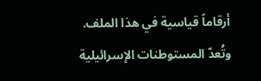أرقاماً قياسية في هذا الملف.
وتُعدّ المستوطنات الإسرائيلية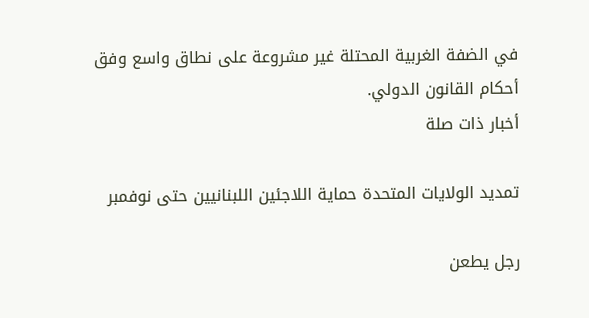في الضفة الغربية المحتلة غير مشروعة على نطاق واسع وفق أحكام القانون الدولي.
أخبار ذات صلة

تمديد الولايات المتحدة حماية اللاجئين اللبنانيين حتى نوفمبر

رجل يطعن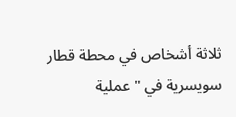ثلاثة أشخاص في محطة قطار سويسرية في "عملية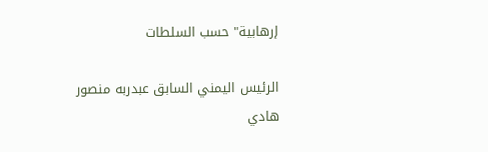إرهابية" حسب السلطات

الرئيس اليمني السابق عبدربه منصور هادي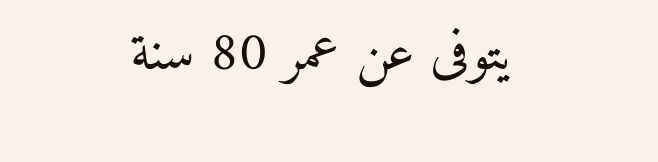يتوفى عن عمر 80 سنة